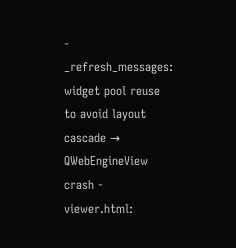- _refresh_messages: widget pool reuse to avoid layout cascade → QWebEngineView crash - viewer.html: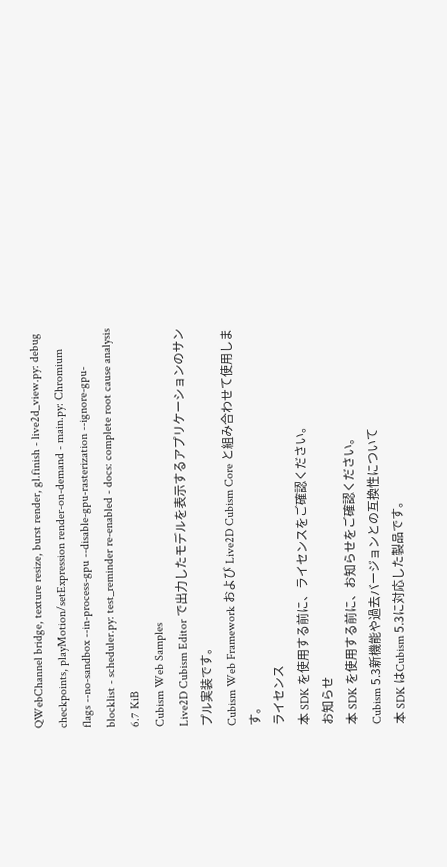QWebChannel bridge, texture resize, burst render, gl.finish - live2d_view.py: debug checkpoints, playMotion/setExpression render-on-demand - main.py: Chromium flags --no-sandbox --in-process-gpu --disable-gpu-rasterization --ignore-gpu-blocklist - scheduler.py: test_reminder re-enabled - docs: complete root cause analysis
6.7 KiB
Cubism Web Samples
Live2D Cubism Editor で出力したモデルを表示するアプリケーションのサンプル実装です。
Cubism Web Framework および Live2D Cubism Core と組み合わせて使用します。
ライセンス
本 SDK を使用する前に、ライセンスをご確認ください。
お知らせ
本 SDK を使用する前に、お知らせをご確認ください。
Cubism 5.3新機能や過去バージョンとの互換性について
本 SDK はCubism 5.3に対応した製品です。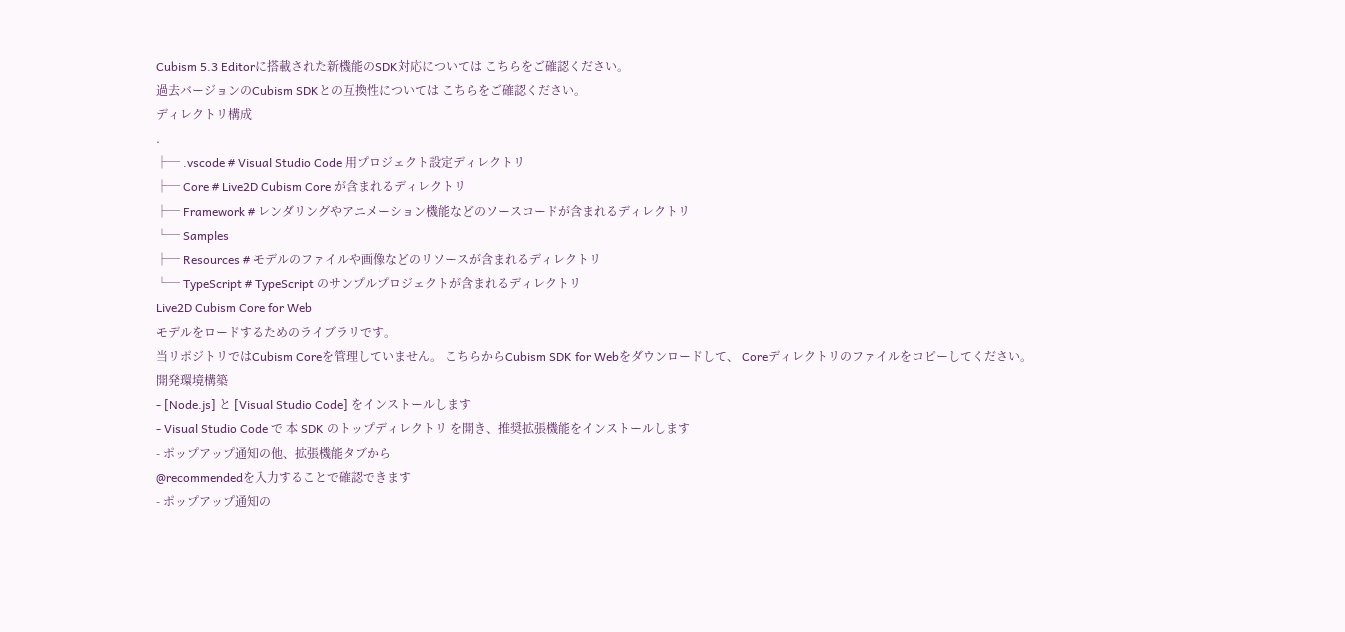Cubism 5.3 Editorに搭載された新機能のSDK対応については こちらをご確認ください。
過去バージョンのCubism SDKとの互換性については こちらをご確認ください。
ディレクトリ構成
.
├─ .vscode # Visual Studio Code 用プロジェクト設定ディレクトリ
├─ Core # Live2D Cubism Core が含まれるディレクトリ
├─ Framework # レンダリングやアニメーション機能などのソースコードが含まれるディレクトリ
└─ Samples
├─ Resources # モデルのファイルや画像などのリソースが含まれるディレクトリ
└─ TypeScript # TypeScript のサンプルプロジェクトが含まれるディレクトリ
Live2D Cubism Core for Web
モデルをロードするためのライブラリです。
当リポジトリではCubism Coreを管理していません。 こちらからCubism SDK for Webをダウンロードして、 Coreディレクトリのファイルをコピーしてください。
開発環境構築
- [Node.js] と [Visual Studio Code] をインストールします
- Visual Studio Code で 本 SDK のトップディレクトリ を開き、推奨拡張機能をインストールします
- ポップアップ通知の他、拡張機能タブから
@recommendedを入力することで確認できます
- ポップアップ通知の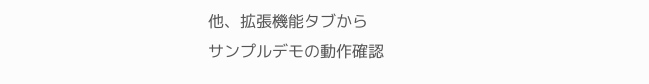他、拡張機能タブから
サンプルデモの動作確認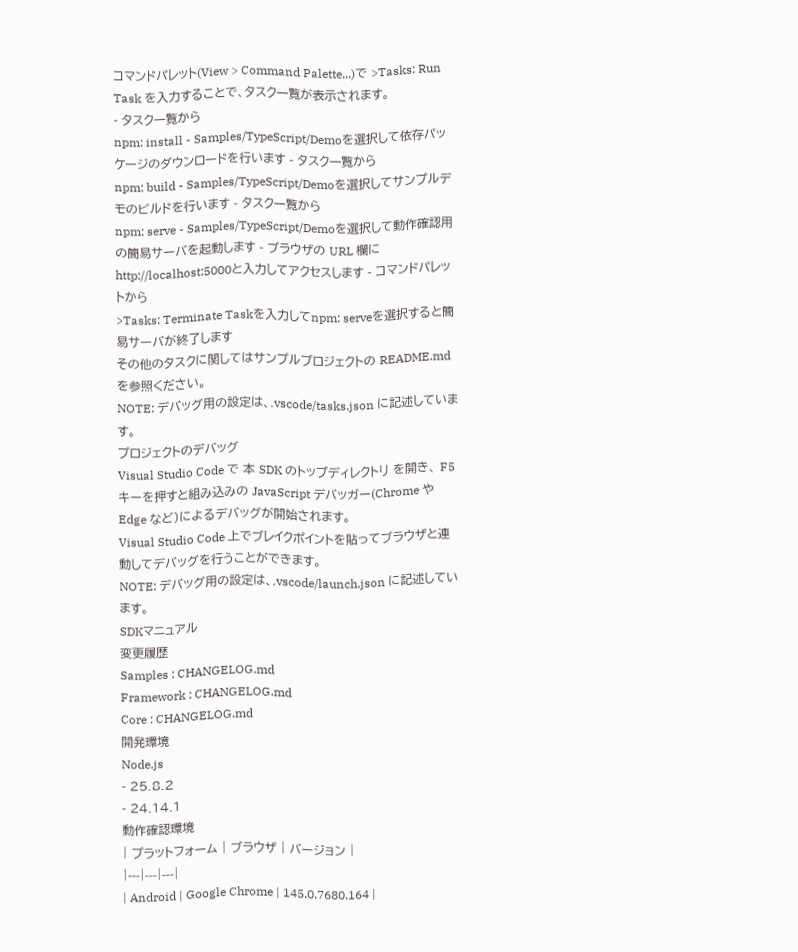コマンドパレット(View > Command Palette...)で >Tasks: Run Task を入力することで、タスク一覧が表示されます。
- タスク一覧から
npm: install - Samples/TypeScript/Demoを選択して依存パッケージのダウンロードを行います - タスク一覧から
npm: build - Samples/TypeScript/Demoを選択してサンプルデモのビルドを行います - タスク一覧から
npm: serve - Samples/TypeScript/Demoを選択して動作確認用の簡易サーバを起動します - ブラウザの URL 欄に
http://localhost:5000と入力してアクセスします - コマンドパレットから
>Tasks: Terminate Taskを入力してnpm: serveを選択すると簡易サーバが終了します
その他のタスクに関してはサンプルプロジェクトの README.md を参照ください。
NOTE: デバッグ用の設定は、.vscode/tasks.json に記述しています。
プロジェクトのデバッグ
Visual Studio Code で 本 SDK のトップディレクトリ を開き、 F5 キーを押すと組み込みの JavaScript デバッガー(Chrome や Edge など)によるデバッグが開始されます。
Visual Studio Code 上でブレイクポイントを貼ってブラウザと連動してデバッグを行うことができます。
NOTE: デバッグ用の設定は、.vscode/launch.json に記述しています。
SDKマニュアル
変更履歴
Samples : CHANGELOG.md
Framework : CHANGELOG.md
Core : CHANGELOG.md
開発環境
Node.js
- 25.8.2
- 24.14.1
動作確認環境
| プラットフォーム | ブラウザ | バージョン |
|---|---|---|
| Android | Google Chrome | 145.0.7680.164 |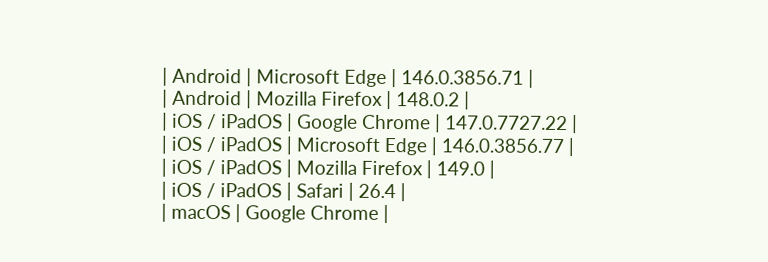| Android | Microsoft Edge | 146.0.3856.71 |
| Android | Mozilla Firefox | 148.0.2 |
| iOS / iPadOS | Google Chrome | 147.0.7727.22 |
| iOS / iPadOS | Microsoft Edge | 146.0.3856.77 |
| iOS / iPadOS | Mozilla Firefox | 149.0 |
| iOS / iPadOS | Safari | 26.4 |
| macOS | Google Chrome |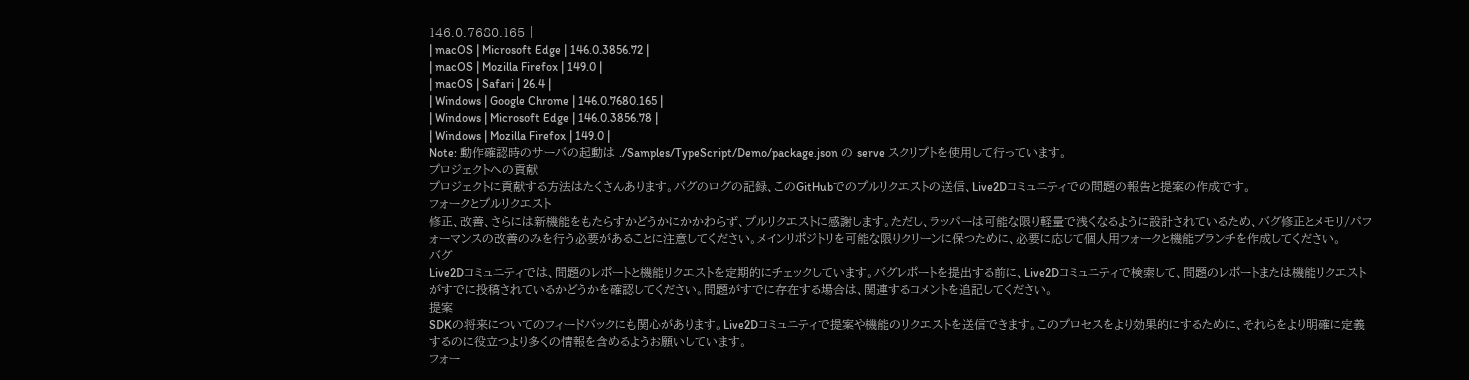146.0.7680.165 |
| macOS | Microsoft Edge | 146.0.3856.72 |
| macOS | Mozilla Firefox | 149.0 |
| macOS | Safari | 26.4 |
| Windows | Google Chrome | 146.0.7680.165 |
| Windows | Microsoft Edge | 146.0.3856.78 |
| Windows | Mozilla Firefox | 149.0 |
Note: 動作確認時のサーバの起動は ./Samples/TypeScript/Demo/package.json の serve スクリプトを使用して行っています。
プロジェクトへの貢献
プロジェクトに貢献する方法はたくさんあります。バグのログの記録、このGitHubでのプルリクエストの送信、Live2Dコミュニティでの問題の報告と提案の作成です。
フォークとプルリクエスト
修正、改善、さらには新機能をもたらすかどうかにかかわらず、プルリクエストに感謝します。ただし、ラッパーは可能な限り軽量で浅くなるように設計されているため、バグ修正とメモリ/パフォーマンスの改善のみを行う必要があることに注意してください。メインリポジトリを可能な限りクリーンに保つために、必要に応じて個人用フォークと機能ブランチを作成してください。
バグ
Live2Dコミュニティでは、問題のレポートと機能リクエストを定期的にチェックしています。バグレポートを提出する前に、Live2Dコミュニティで検索して、問題のレポートまたは機能リクエストがすでに投稿されているかどうかを確認してください。問題がすでに存在する場合は、関連するコメントを追記してください。
提案
SDKの将来についてのフィードバックにも関心があります。Live2Dコミュニティで提案や機能のリクエストを送信できます。このプロセスをより効果的にするために、それらをより明確に定義するのに役立つより多くの情報を含めるようお願いしています。
フォー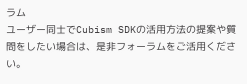ラム
ユーザー同士でCubism SDKの活用方法の提案や質問をしたい場合は、是非フォーラムをご活用ください。